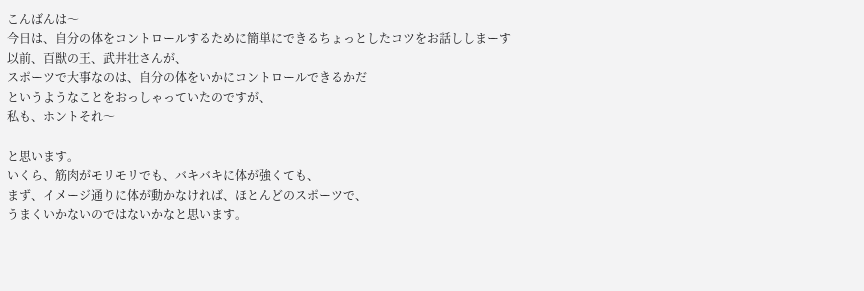こんばんは〜
今日は、自分の体をコントロールするために簡単にできるちょっとしたコツをお話ししまーす
以前、百獣の王、武井壮さんが、
スポーツで大事なのは、自分の体をいかにコントロールできるかだ
というようなことをおっしゃっていたのですが、
私も、ホントそれ〜

と思います。
いくら、筋肉がモリモリでも、バキバキに体が強くても、
まず、イメージ通りに体が動かなければ、ほとんどのスポーツで、
うまくいかないのではないかなと思います。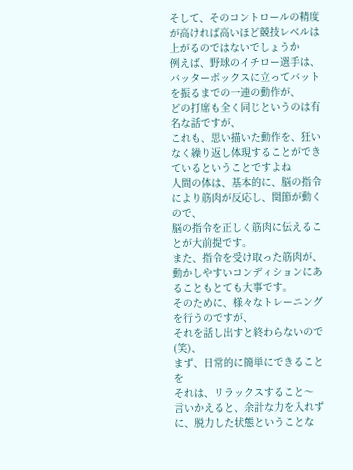そして、そのコントロールの精度が高ければ高いほど競技レベルは上がるのではないでしょうか
例えば、野球のイチロー選手は、
バッターボックスに立ってバットを振るまでの一連の動作が、
どの打席も全く同じというのは有名な話ですが、
これも、思い描いた動作を、狂いなく繰り返し体現することができているということですよね
人間の体は、基本的に、脳の指令により筋肉が反応し、関節が動くので、
脳の指令を正しく筋肉に伝えることが大前提です。
また、指令を受け取った筋肉が、動かしやすいコンディションにあることもとても大事です。
そのために、様々なトレーニングを行うのですが、
それを話し出すと終わらないので(笑)、
まず、日常的に簡単にできることを
それは、リラックスすること〜
言いかえると、余計な力を入れずに、脱力した状態ということな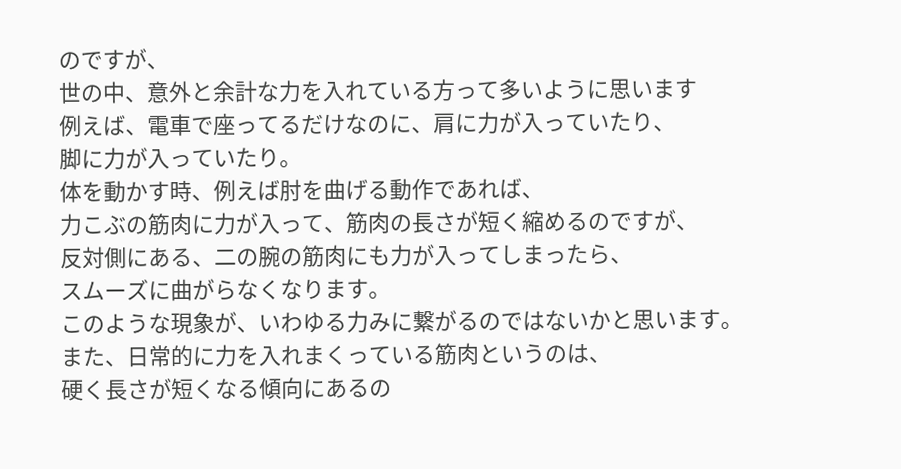のですが、
世の中、意外と余計な力を入れている方って多いように思います
例えば、電車で座ってるだけなのに、肩に力が入っていたり、
脚に力が入っていたり。
体を動かす時、例えば肘を曲げる動作であれば、
力こぶの筋肉に力が入って、筋肉の長さが短く縮めるのですが、
反対側にある、二の腕の筋肉にも力が入ってしまったら、
スムーズに曲がらなくなります。
このような現象が、いわゆる力みに繋がるのではないかと思います。
また、日常的に力を入れまくっている筋肉というのは、
硬く長さが短くなる傾向にあるの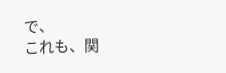で、
これも、関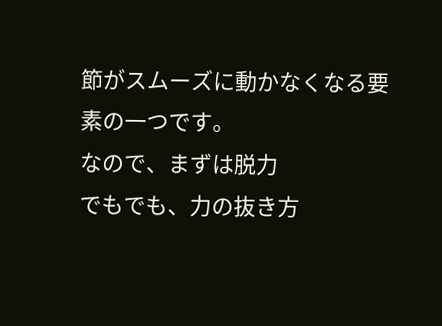節がスムーズに動かなくなる要素の一つです。
なので、まずは脱力
でもでも、力の抜き方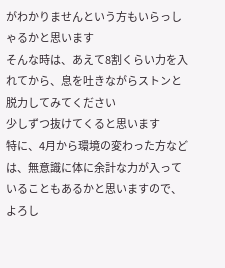がわかりませんという方もいらっしゃるかと思います
そんな時は、あえて8割くらい力を入れてから、息を吐きながらストンと脱力してみてください
少しずつ抜けてくると思います
特に、4月から環境の変わった方などは、無意識に体に余計な力が入っていることもあるかと思いますので、
よろし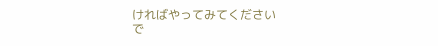ければやってみてください
で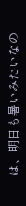は、明日も暑いみたいなの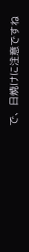で、日焼けに注意ですね